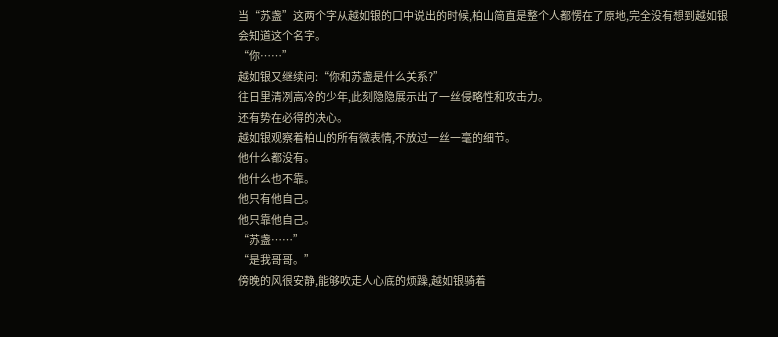当“苏盏”这两个字从越如银的口中说出的时候,柏山简直是整个人都愣在了原地,完全没有想到越如银会知道这个名字。
“你……”
越如银又继续问:“你和苏盏是什么关系?”
往日里清冽高冷的少年,此刻隐隐展示出了一丝侵略性和攻击力。
还有势在必得的决心。
越如银观察着柏山的所有微表情,不放过一丝一毫的细节。
他什么都没有。
他什么也不靠。
他只有他自己。
他只靠他自己。
“苏盏……”
“是我哥哥。”
傍晚的风很安静,能够吹走人心底的烦躁,越如银骑着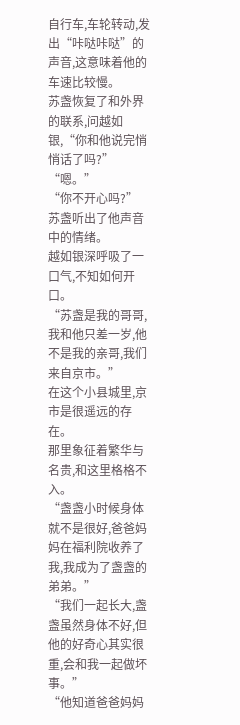自行车,车轮转动,发出“咔哒咔哒”的声音,这意味着他的车速比较慢。
苏盏恢复了和外界的联系,问越如银,“你和他说完悄悄话了吗?”
“嗯。”
“你不开心吗?”
苏盏听出了他声音中的情绪。
越如银深呼吸了一口气,不知如何开口。
“苏盏是我的哥哥,我和他只差一岁,他不是我的亲哥,我们来自京市。”
在这个小县城里,京市是很遥远的存在。
那里象征着繁华与名贵,和这里格格不入。
“盏盏小时候身体就不是很好,爸爸妈妈在福利院收养了我,我成为了盏盏的弟弟。”
“我们一起长大,盏盏虽然身体不好,但他的好奇心其实很重,会和我一起做坏事。”
“他知道爸爸妈妈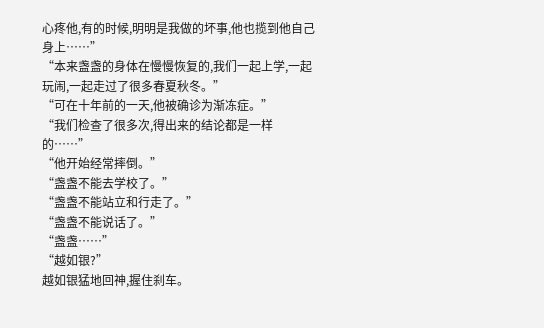心疼他,有的时候,明明是我做的坏事,他也揽到他自己身上……”
“本来盏盏的身体在慢慢恢复的,我们一起上学,一起玩闹,一起走过了很多春夏秋冬。”
“可在十年前的一天,他被确诊为渐冻症。”
“我们检查了很多次,得出来的结论都是一样的……”
“他开始经常摔倒。”
“盏盏不能去学校了。”
“盏盏不能站立和行走了。”
“盏盏不能说话了。”
“盏盏……”
“越如银?”
越如银猛地回神,握住刹车。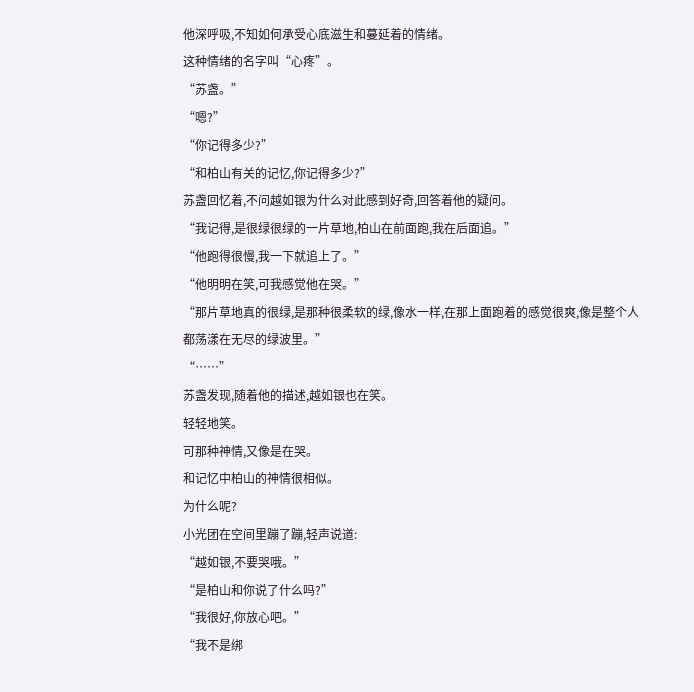他深呼吸,不知如何承受心底滋生和蔓延着的情绪。
这种情绪的名字叫“心疼”。
“苏盏。”
“嗯?”
“你记得多少?”
“和柏山有关的记忆,你记得多少?”
苏盏回忆着,不问越如银为什么对此感到好奇,回答着他的疑问。
“我记得,是很绿很绿的一片草地,柏山在前面跑,我在后面追。”
“他跑得很慢,我一下就追上了。”
“他明明在笑,可我感觉他在哭。”
“那片草地真的很绿,是那种很柔软的绿,像水一样,在那上面跑着的感觉很爽,像是整个人都荡漾在无尽的绿波里。”
“……”
苏盏发现,随着他的描述,越如银也在笑。
轻轻地笑。
可那种神情,又像是在哭。
和记忆中柏山的神情很相似。
为什么呢?
小光团在空间里蹦了蹦,轻声说道:
“越如银,不要哭哦。”
“是柏山和你说了什么吗?”
“我很好,你放心吧。”
“我不是绑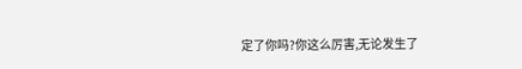定了你吗?你这么厉害,无论发生了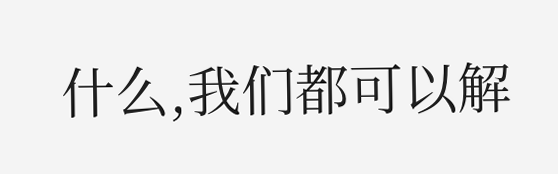什么,我们都可以解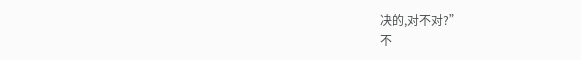决的,对不对?”
不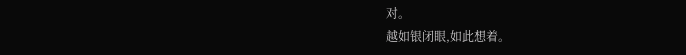对。
越如银闭眼,如此想着。